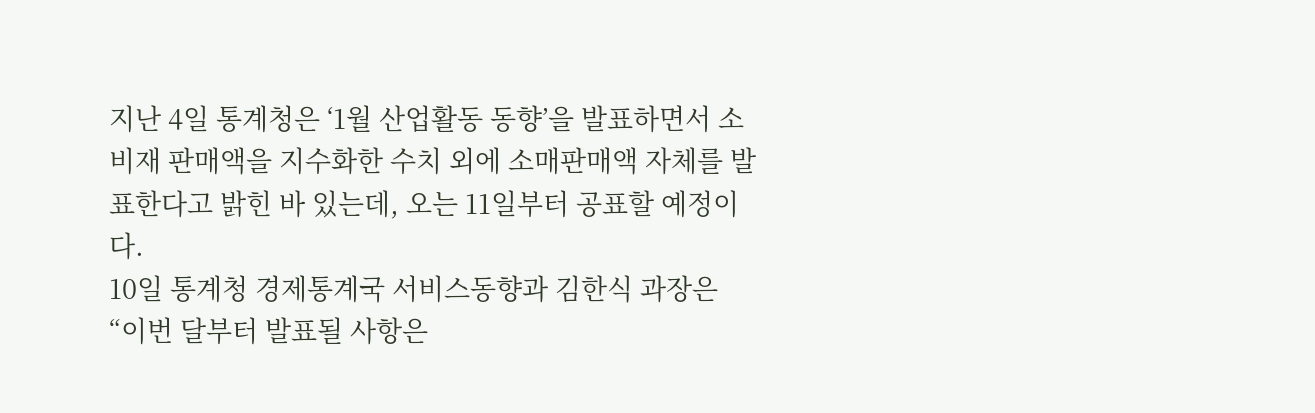지난 4일 통계청은 ‘1월 산업활동 동향’을 발표하면서 소비재 판매액을 지수화한 수치 외에 소매판매액 자체를 발표한다고 밝힌 바 있는데, 오는 11일부터 공표할 예정이다.
10일 통계청 경제통계국 서비스동향과 김한식 과장은 “이번 달부터 발표될 사항은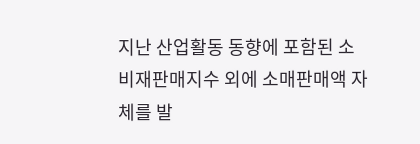지난 산업활동 동향에 포함된 소비재판매지수 외에 소매판매액 자체를 발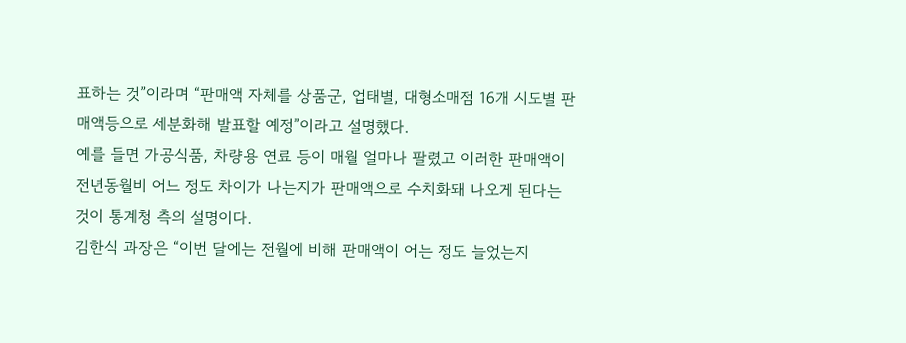표하는 것”이라며 “판매액 자체를 상품군, 업태별, 대형소매점 16개 시도별 판매액등으로 세분화해 발표할 예정”이라고 설명했다.
예를 들면 가공식품, 차량용 연료 등이 매월 얼마나 팔렸고 이러한 판매액이 전년동월비 어느 정도 차이가 나는지가 판매액으로 수치화돼 나오게 된다는 것이 통계청 측의 설명이다.
김한식 과장은 “이번 달에는 전월에 비해 판매액이 어는 정도 늘었는지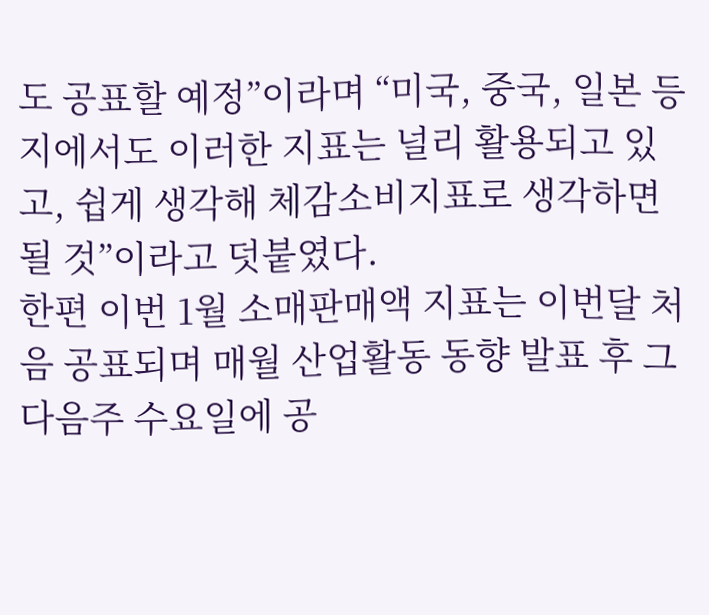도 공표할 예정”이라며 “미국, 중국, 일본 등지에서도 이러한 지표는 널리 활용되고 있고, 쉽게 생각해 체감소비지표로 생각하면 될 것”이라고 덧붙였다.
한편 이번 1월 소매판매액 지표는 이번달 처음 공표되며 매월 산업활동 동향 발표 후 그 다음주 수요일에 공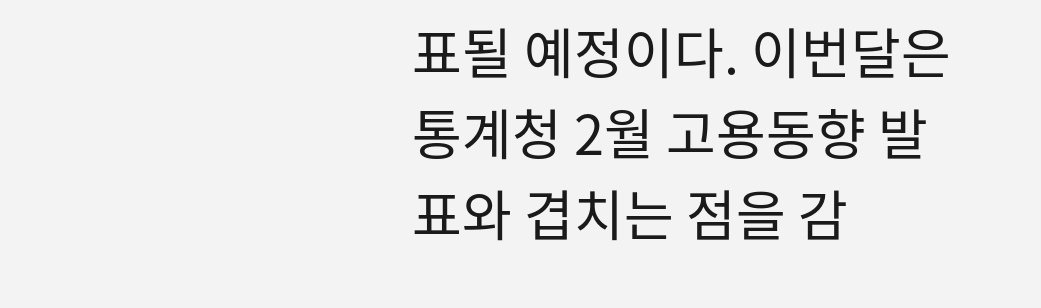표될 예정이다. 이번달은 통계청 2월 고용동향 발표와 겹치는 점을 감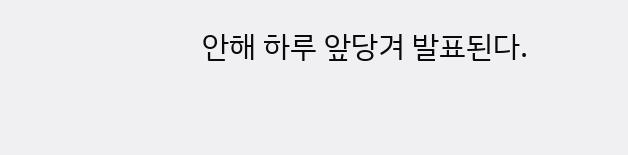안해 하루 앞당겨 발표된다.